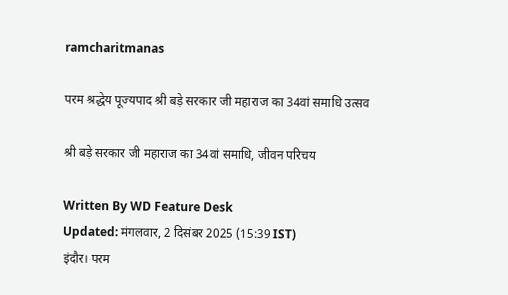ramcharitmanas

परम श्रद्धेय पूज्यपाद श्री बड़े सरकार जी महाराज का 34वां समाधि उत्सव

श्री बड़े सरकार जी महाराज का 34वां समाधि, जीवन परिचय

Written By WD Feature Desk
Updated: मंगलवार, 2 दिसंबर 2025 (15:39 IST)
इंदौर। परम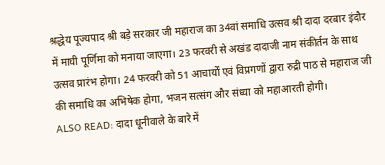श्रद्धेय पूज्यपाद श्री बड़े सरकार जी महाराज का 34वां समाधि उत्सव श्री दादा दरबार इंदौर में माघी पूर्णिमा को मनाया जाएगा। 23 फरवरी से अखंड दादाजी नाम संकीर्तन के साथ उत्सव प्रारंभ होगा। 24 फरवरी को 51 आचार्यों एवं विप्रगणों द्वारा रुद्री पाठ से महाराज जी की समाधि का अभिषेक होगा, भजन सत्संग और संध्या को महाआरती होगी।
ALSO READ: दादा धूनीवाले के बारे में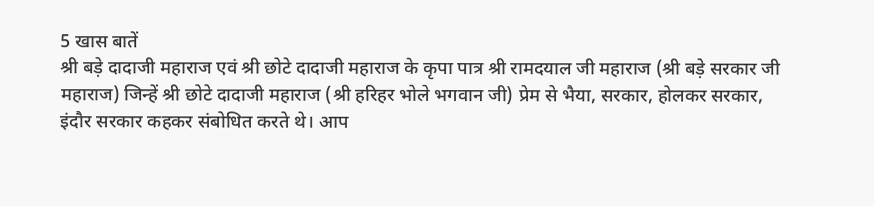5 खास बातें
श्री बड़े दादाजी महाराज एवं श्री छोटे दादाजी महाराज के कृपा पात्र श्री रामदयाल जी महाराज (श्री बड़े सरकार जी महाराज) जिन्हें श्री छोटे दादाजी महाराज (श्री हरिहर भोले भगवान जी) प्रेम से भैया, सरकार, होलकर सरकार, इंदौर सरकार कहकर संबोधित करते थे। आप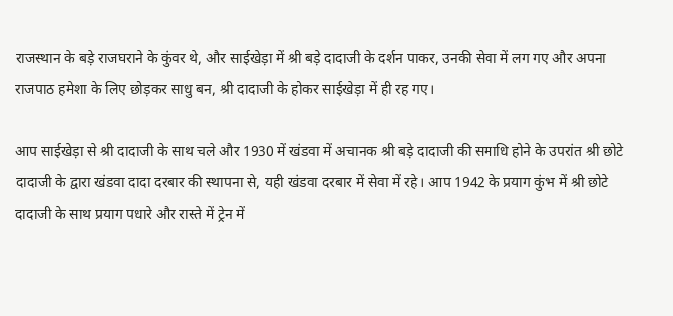राजस्थान के बड़े राजघराने के कुंवर थे, और साईखेड़ा में श्री बड़े दादाजी के दर्शन पाकर, उनकी सेवा में लग गए और अपना राजपाठ हमेशा के लिए छोड़कर साधु बन, श्री दादाजी के होकर साईखेड़ा में ही रह गए।

आप साईखेड़ा से श्री दादाजी के साथ चले और 1930 में खंडवा में अचानक श्री बड़े दादाजी की समाधि होने के उपरांत श्री छोटे दादाजी के द्वारा खंडवा दादा दरबार की स्थापना से, यही खंडवा दरबार में सेवा में रहे। आप 1942 के प्रयाग कुंभ में श्री छोटे दादाजी के साथ प्रयाग पधारे और रास्ते में ट्रेन में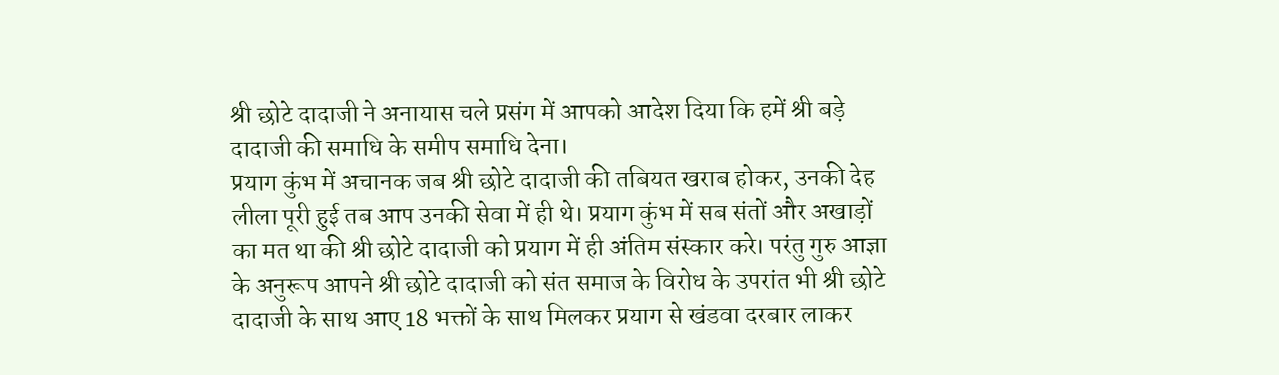श्री छोटे दादाजी ने अनायास चले प्रसंग में आपको आदेश दिया कि हमें श्री बड़े दादाजी की समाधि के समीप समाधि देना।
प्रयाग कुंभ में अचानक जब श्री छोटे दादाजी की तबियत खराब होकर, उनकी देह लीला पूरी हुई तब आप उनकी सेवा में ही थे। प्रयाग कुंभ में सब संतों और अखाड़ों का मत था की श्री छोटे दादाजी को प्रयाग में ही अंतिम संस्कार करे। परंतु गुरु आज्ञा के अनुरूप आपने श्री छोटे दादाजी को संत समाज के विरोध के उपरांत भी श्री छोटे दादाजी के साथ आए 18 भक्तों के साथ मिलकर प्रयाग से खंडवा दरबार लाकर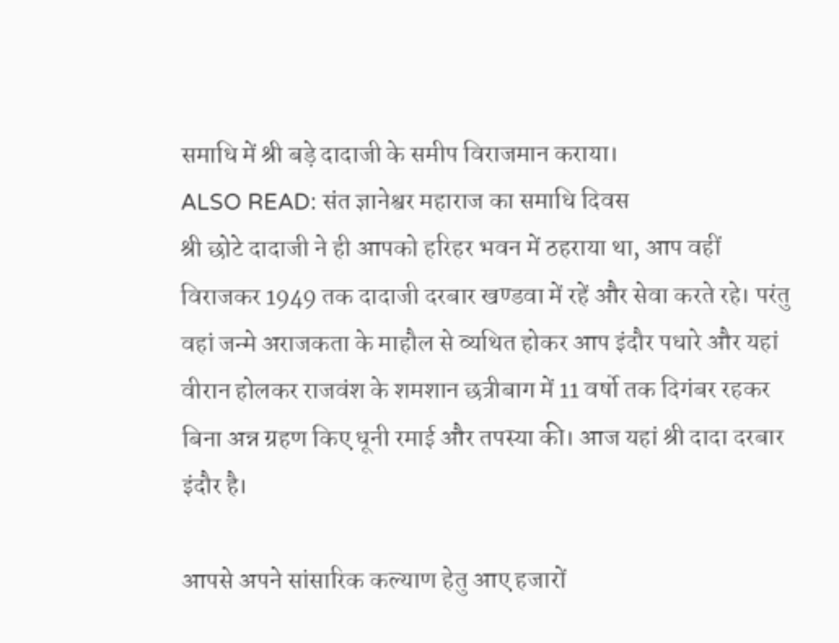समाधि में श्री बड़े दादाजी के समीप विराजमान कराया।
ALSO READ: संत ज्ञानेश्वर महाराज का समाधि दिवस
श्री छोटे दादाजी ने ही आपको हरिहर भवन में ठहराया था, आप वहीं विराजकर 1949 तक दादाजी दरबार खण्डवा में रहें और सेवा करते रहे। परंतु वहां जन्मे अराजकता के माहौल से व्यथित होकर आप इंदौर पधारे और यहां वीरान होलकर राजवंश के शमशान छत्रीबाग में 11 वर्षो तक दिगंबर रहकर बिना अन्न ग्रहण किए धूनी रमाई और तपस्या की। आज यहां श्री दादा दरबार इंदौर है।

आपसे अपने सांसारिक कल्याण हेतु आए हजारों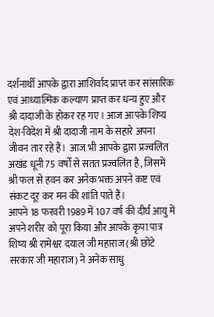दर्शनार्थी आपके द्वारा आशिर्वाद प्राप्त कर सांसारिक एवं आध्यात्मिक कल्याण प्राप्त कर धन्य हुए और श्री दादाजी के होकर रह गए। आज आपके शिष्य देश-विदेश में श्री दादाजी नाम के सहारे अपना जीवन तार रहे हैं।  आज भी आपके द्वारा प्रज्वलित अखंड धूनी 75 वर्षों से सतत प्रज्वलित है, जिसमें श्री फल से हवन कर अनेक भक्त अपने कष्ट एवं संकट दूर कर मन की शांति पाते हैं।
आपने 18 फरवरी 1989 में 107 वर्ष की दीर्घ आयु में अपने शरीर को पूरा किया और आपके कृपा पात्र शिष्य श्री रामेश्वर दयाल जी महाराज (श्री छोटे सरकार जी महाराज) ने अनेक साधु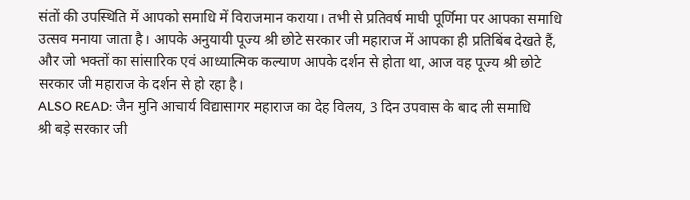संतों की उपस्थिति में आपको समाधि में विराजमान कराया। तभी से प्रतिवर्ष माघी पूर्णिमा पर आपका समाधि उत्सव मनाया जाता है। आपके अनुयायी पूज्य श्री छोटे सरकार जी महाराज में आपका ही प्रतिबिंब देखते हैं, और जो भक्तों का सांसारिक एवं आध्यात्मिक कल्याण आपके दर्शन से होता था, आज वह पूज्य श्री छोटे सरकार जी महाराज के दर्शन से हो रहा है।
ALSO READ: जैन मुनि आचार्य विद्यासागर महाराज का देह विलय, 3 दिन उपवास के बाद ली समाधि
श्री बड़े सरकार जी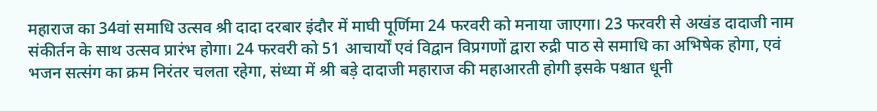महाराज का 34वां समाधि उत्सव श्री दादा दरबार इंदौर में माघी पूर्णिमा 24 फरवरी को मनाया जाएगा। 23 फरवरी से अखंड दादाजी नाम संकीर्तन के साथ उत्सव प्रारंभ होगा। 24 फरवरी को 51 आचार्यों एवं विद्वान विप्रगणों द्वारा रुद्री पाठ से समाधि का अभिषेक होगा, एवं भजन सत्संग का क्रम निरंतर चलता रहेगा, संध्या में श्री बड़े दादाजी महाराज की महाआरती होगी इसके पश्चात धूनी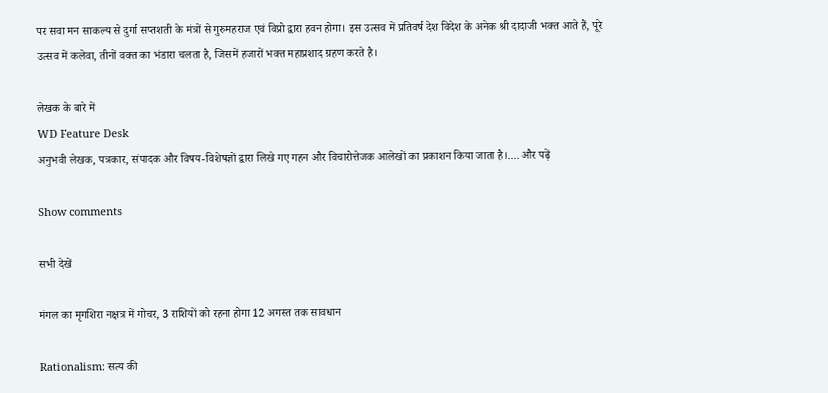पर सवा मन साकल्य से दुर्गा सप्तशती के मंत्रों से गुरुमहराज एवं विप्रो द्वारा हवन होगा। इस उत्सव में प्रतिवर्ष देश विदेश के अनेक श्री दादाजी भक्त आते हैं, पूरे उत्सव में कलेवा, तीनों वक्त का भंडारा चलता है, जिसमें हजारों भक्त महाप्रशाद ग्रहण करते है।

लेखक के बारे में
WD Feature Desk
अनुभवी लेखक, पत्रकार, संपादक और विषय-विशेषज्ञों द्वारा लिखे गए गहन और विचारोत्तेजक आलेखों का प्रकाशन किया जाता है।.... और पढ़ें

Show comments

सभी देखें

मंगल का मृगशिरा नक्षत्र में गोचर, 3 राशियों को रहना होगा 12 अगस्त तक सावधान

Rationalism: सत्य की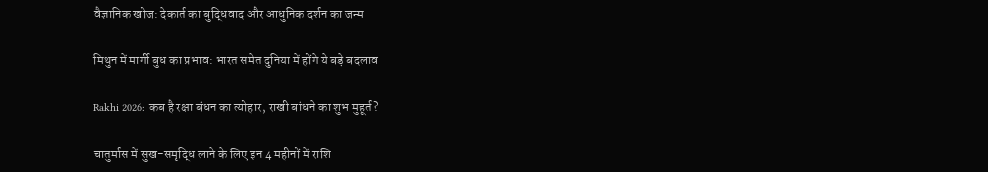वैज्ञानिक खोज: देकार्त का बुद्धिवाद और आधुनिक दर्शन का जन्म

मिथुन में मार्गी बुध का प्रभाव: भारत समेत दुनिया में होंगे ये बड़े बदलाव

Rakhi 2026: कब है रक्षा बंधन का त्योहार, राखी बांधने का शुभ मुहूर्त?

चातुर्मास में सुख-समृद्धि लाने के लिए इन 4 महीनों में राशि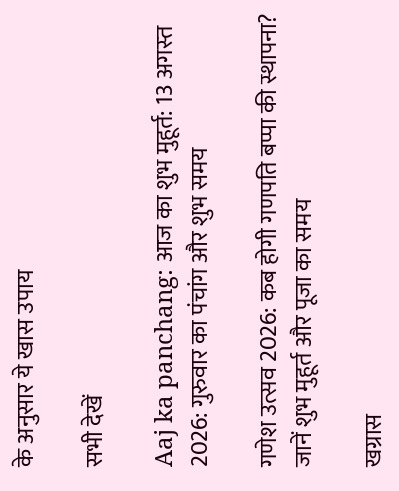के अनुसार ये खास उपाय

सभी देखें

Aaj ka panchang: आज का शुभ मुहूर्त: 13 अगस्‍त 2026: गुरुवार का पंचांग और शुभ समय

गणेश उत्सव 2026: कब होगी गणपति बप्पा की स्थापना? जानें शुभ मुहूर्त और पूजा का समय

खग्रास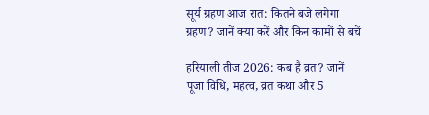सूर्य ग्रहण आज रात: कितने बजे लगेगा ग्रहण? जानें क्या करें और किन कामों से बचें

हरियाली तीज 2026: कब है व्रत? जानें पूजा विधि, महत्व, व्रत कथा और 5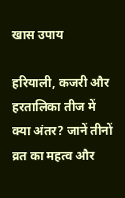खास उपाय

हरियाली, कजरी और हरतालिका तीज में क्या अंतर? जानें तीनों व्रत का महत्व और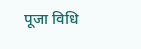पूजा विधि